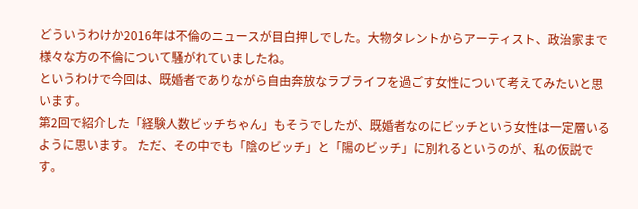どういうわけか2016年は不倫のニュースが目白押しでした。大物タレントからアーティスト、政治家まで様々な方の不倫について騒がれていましたね。
というわけで今回は、既婚者でありながら自由奔放なラブライフを過ごす女性について考えてみたいと思います。
第2回で紹介した「経験人数ビッチちゃん」もそうでしたが、既婚者なのにビッチという女性は一定層いるように思います。 ただ、その中でも「陰のビッチ」と「陽のビッチ」に別れるというのが、私の仮説です。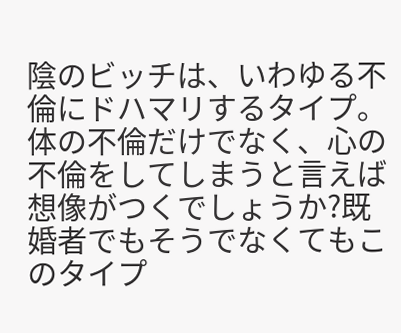陰のビッチは、いわゆる不倫にドハマリするタイプ。体の不倫だけでなく、心の不倫をしてしまうと言えば想像がつくでしょうか?既婚者でもそうでなくてもこのタイプ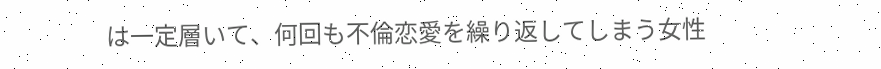は一定層いて、何回も不倫恋愛を繰り返してしまう女性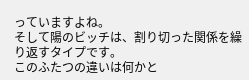っていますよね。
そして陽のビッチは、割り切った関係を繰り返すタイプです。
このふたつの違いは何かと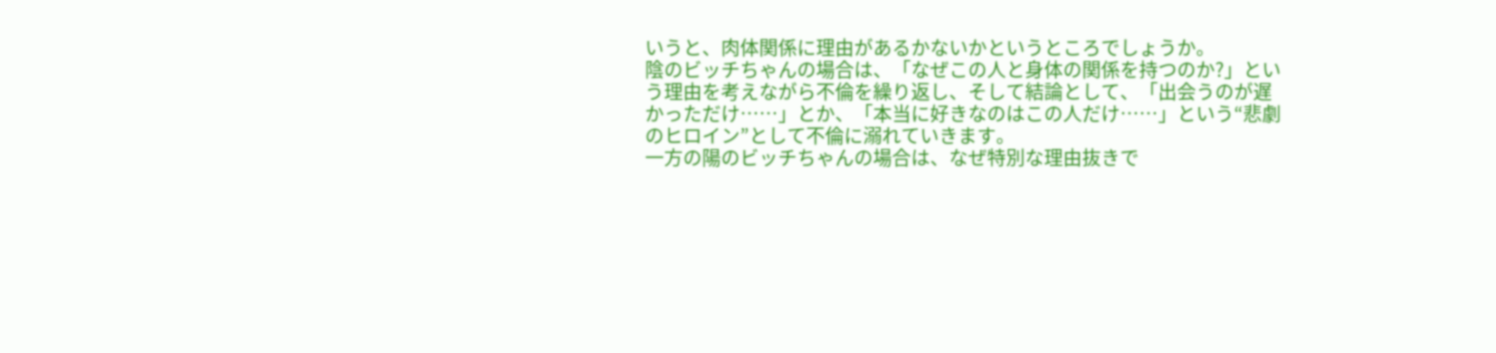いうと、肉体関係に理由があるかないかというところでしょうか。
陰のビッチちゃんの場合は、「なぜこの人と身体の関係を持つのか?」という理由を考えながら不倫を繰り返し、そして結論として、「出会うのが遅かっただけ……」とか、「本当に好きなのはこの人だけ……」という“悲劇のヒロイン”として不倫に溺れていきます。
一方の陽のビッチちゃんの場合は、なぜ特別な理由抜きで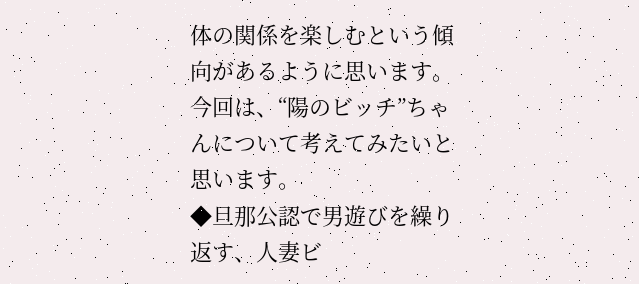体の関係を楽しむという傾向があるように思います。今回は、“陽のビッチ”ちゃんについて考えてみたいと思います。
◆旦那公認で男遊びを繰り返す、人妻ビ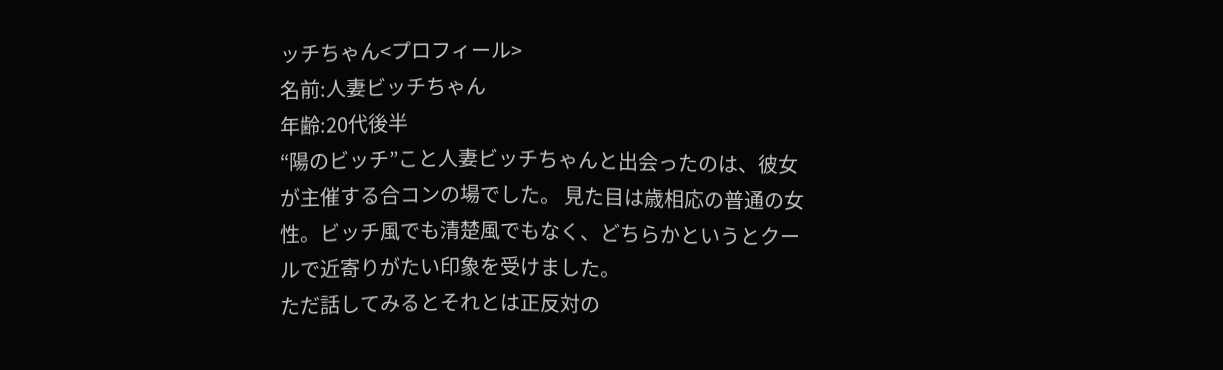ッチちゃん<プロフィール>
名前:人妻ビッチちゃん
年齢:20代後半
“陽のビッチ”こと人妻ビッチちゃんと出会ったのは、彼女が主催する合コンの場でした。 見た目は歳相応の普通の女性。ビッチ風でも清楚風でもなく、どちらかというとクールで近寄りがたい印象を受けました。
ただ話してみるとそれとは正反対の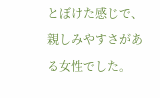とぼけた感じで、親しみやすさがある女性でした。